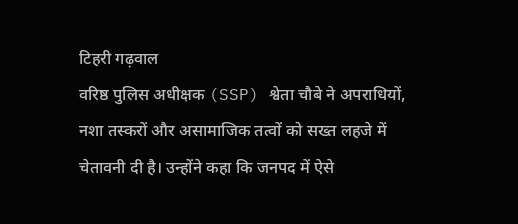टिहरी गढ़वाल
वरिष्ठ पुलिस अधीक्षक (SSP) श्वेता चौबे ने अपराधियों, नशा तस्करों और असामाजिक तत्वों को सख्त लहजे में चेतावनी दी है। उन्होंने कहा कि जनपद में ऐसे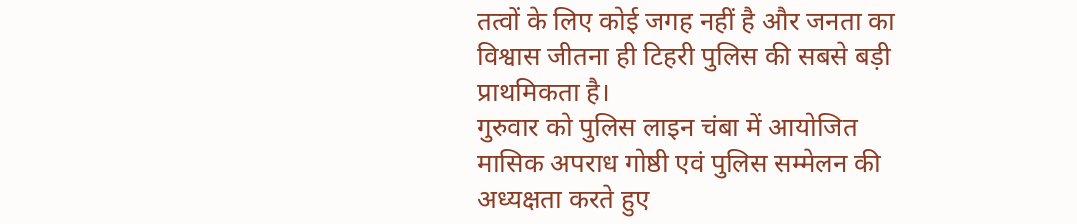तत्वों के लिए कोई जगह नहीं है और जनता का विश्वास जीतना ही टिहरी पुलिस की सबसे बड़ी प्राथमिकता है।
गुरुवार को पुलिस लाइन चंबा में आयोजित मासिक अपराध गोष्ठी एवं पुलिस सम्मेलन की अध्यक्षता करते हुए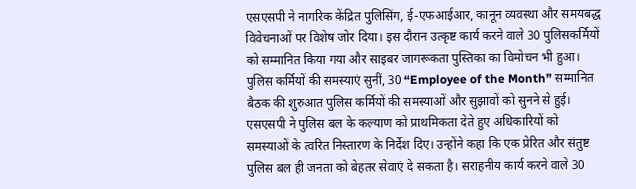एसएसपी ने नागरिक केंद्रित पुलिसिंग, ई-एफआईआर, कानून व्यवस्था और समयबद्ध विवेचनाओं पर विशेष जोर दिया। इस दौरान उत्कृष्ट कार्य करने वाले 30 पुलिसकर्मियों को सम्मानित किया गया और साइबर जागरूकता पुस्तिका का विमोचन भी हुआ।
पुलिस कर्मियों की समस्याएं सुनीं, 30 “Employee of the Month” सम्मानित
बैठक की शुरुआत पुलिस कर्मियों की समस्याओं और सुझावों को सुनने से हुई। एसएसपी ने पुलिस बल के कल्याण को प्राथमिकता देते हुए अधिकारियों को समस्याओं के त्वरित निस्तारण के निर्देश दिए। उन्होंने कहा कि एक प्रेरित और संतुष्ट पुलिस बल ही जनता को बेहतर सेवाएं दे सकता है। सराहनीय कार्य करने वाले 30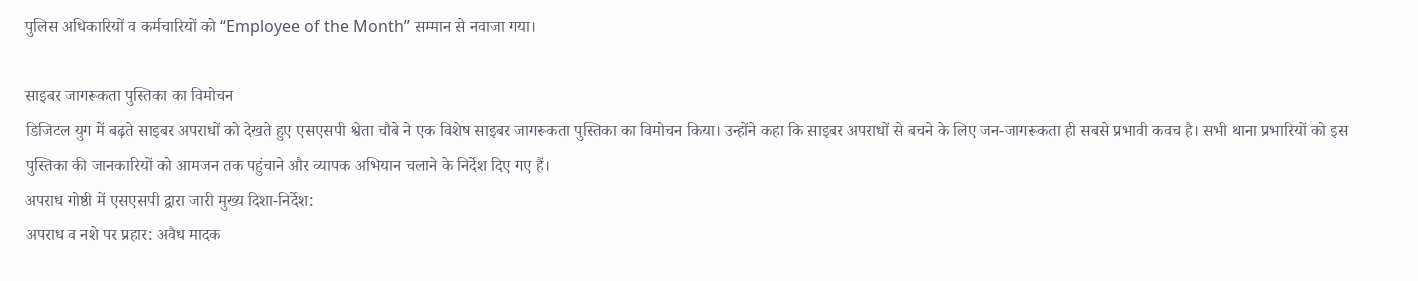पुलिस अधिकारियों व कर्मचारियों को “Employee of the Month” सम्मान से नवाजा गया।

साइबर जागरूकता पुस्तिका का विमोचन
डिजिटल युग में बढ़ते साइबर अपराधों को देखते हुए एसएसपी श्वेता चौबे ने एक विशेष साइबर जागरूकता पुस्तिका का विमोचन किया। उन्होंने कहा कि साइबर अपराधों से बचने के लिए जन-जागरूकता ही सबसे प्रभावी कवच है। सभी थाना प्रभारियों को इस पुस्तिका की जानकारियों को आमजन तक पहुंचाने और व्यापक अभियान चलाने के निर्देश दिए गए हैं।
अपराध गोष्ठी में एसएसपी द्वारा जारी मुख्य दिशा-निर्देश:
अपराध व नशे पर प्रहार: अवैध मादक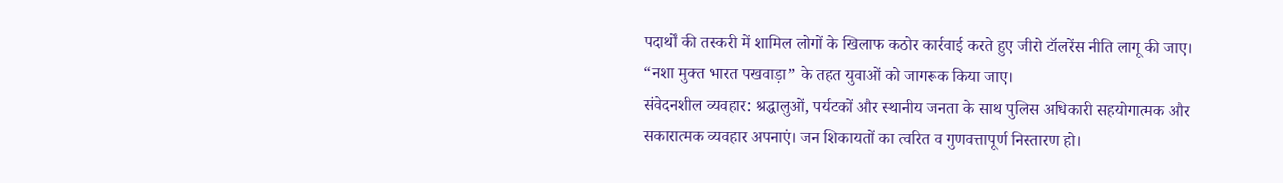पदार्थों की तस्करी में शामिल लोगों के खिलाफ कठोर कार्रवाई करते हुए जीरो टॉलरेंस नीति लागू की जाए। “नशा मुक्त भारत पखवाड़ा” के तहत युवाओं को जागरूक किया जाए।
संवेदनशील व्यवहार: श्रद्धालुओं, पर्यटकों और स्थानीय जनता के साथ पुलिस अधिकारी सहयोगात्मक और सकारात्मक व्यवहार अपनाएं। जन शिकायतों का त्वरित व गुणवत्तापूर्ण निस्तारण हो।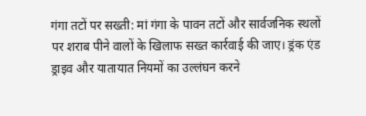गंगा तटों पर सख्ती: मां गंगा के पावन तटों और सार्वजनिक स्थलों पर शराब पीने वालों के खिलाफ सख्त कार्रवाई की जाए। ड्रंक एंड ड्राइव और यातायात नियमों का उल्लंघन करने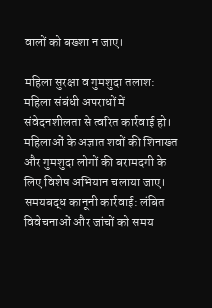वालों को बख्शा न जाए।

महिला सुरक्षा व गुमशुदा तलाश: महिला संबंधी अपराधों में संवेदनशीलता से त्वरित कार्रवाई हो। महिलाओं के अज्ञात शवों की शिनाख्त और गुमशुदा लोगों की बरामदगी के लिए विशेष अभियान चलाया जाए।
समयबद्ध कानूनी कार्रवाई: लंबित विवेचनाओं और जांचों को समय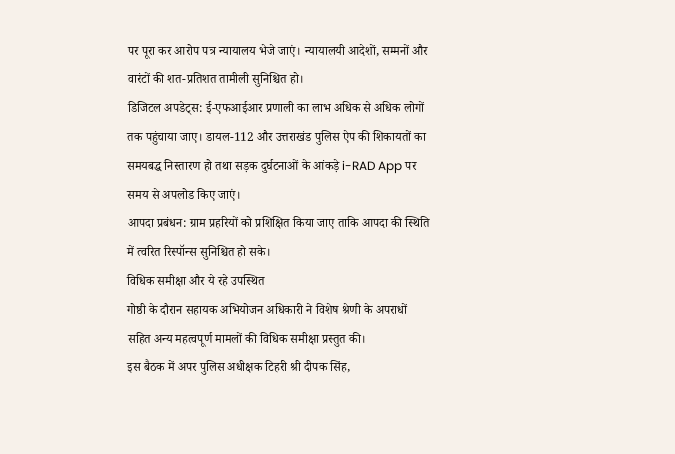पर पूरा कर आरोप पत्र न्यायालय भेजे जाएं। न्यायालयी आदेशों, सम्मनों और वारंटों की शत-प्रतिशत तामीली सुनिश्चित हो।
डिजिटल अपडेट्स: ई-एफआईआर प्रणाली का लाभ अधिक से अधिक लोगों तक पहुंचाया जाए। डायल-112 और उत्तराखंड पुलिस ऐप की शिकायतों का समयबद्ध निस्तारण हो तथा सड़क दुर्घटनाओं के आंकड़े i-RAD App पर समय से अपलोड किए जाएं।
आपदा प्रबंधन: ग्राम प्रहरियों को प्रशिक्षित किया जाए ताकि आपदा की स्थिति में त्वरित रिस्पॉन्स सुनिश्चित हो सके।
विधिक समीक्षा और ये रहे उपस्थित
गोष्ठी के दौरान सहायक अभियोजन अधिकारी ने विशेष श्रेणी के अपराधों सहित अन्य महत्वपूर्ण मामलों की विधिक समीक्षा प्रस्तुत की।
इस बैठक में अपर पुलिस अधीक्षक टिहरी श्री दीपक सिंह,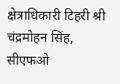क्षेत्राधिकारी टिहरी श्री चंद्रमोहन सिंह, सीएफओ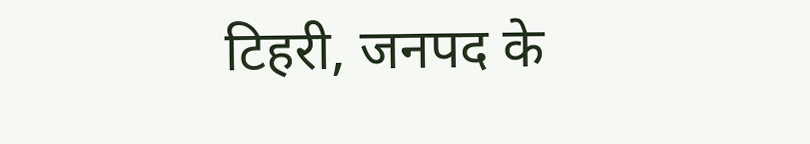टिहरी, जनपद के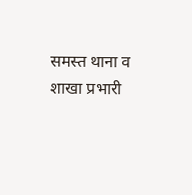समस्त थाना व शाखा प्रभारी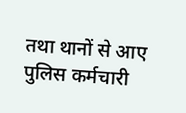तथा थानों से आए पुलिस कर्मचारी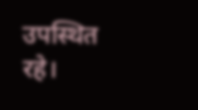उपस्थित रहे।